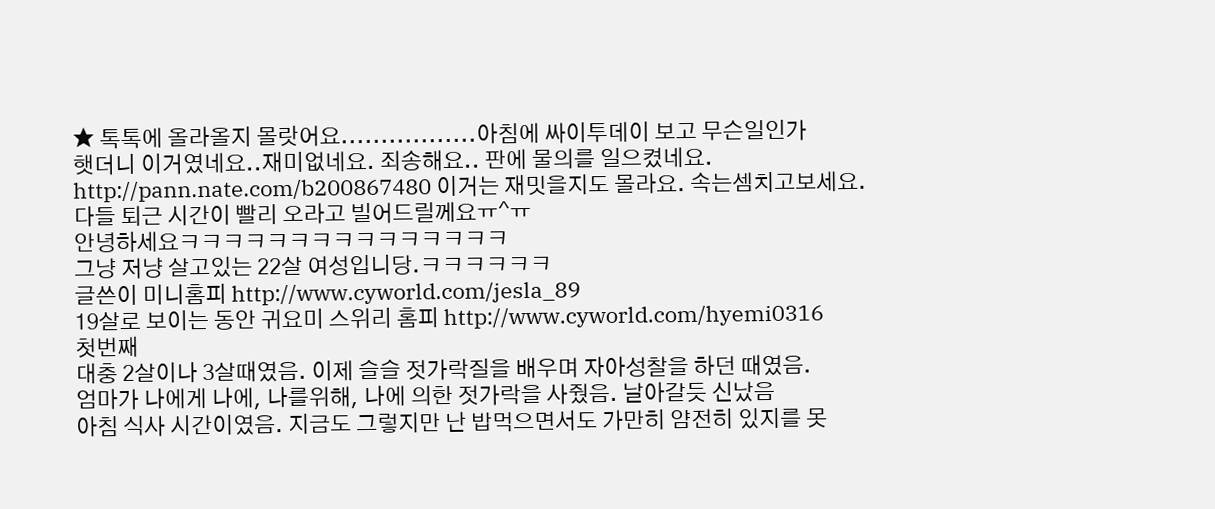★ 톡톡에 올라올지 몰랏어요.................아침에 싸이투데이 보고 무슨일인가
햇더니 이거였네요..재미없네요. 죄송해요.. 판에 물의를 일으켰네요.
http://pann.nate.com/b200867480 이거는 재밋을지도 몰라요. 속는셈치고보세요.
다들 퇴근 시간이 빨리 오라고 빌어드릴께요ㅠ^ㅠ
안녕하세요ㅋㅋㅋㅋㅋㅋㅋㅋㅋㅋㅋㅋㅋㅋㅋ
그냥 저냥 살고있는 22살 여성입니당.ㅋㅋㅋㅋㅋㅋ
글쓴이 미니홈피 http://www.cyworld.com/jesla_89
19살로 보이는 동안 귀요미 스위리 홈피 http://www.cyworld.com/hyemi0316
첫번째
대충 2살이나 3살때였음. 이제 슬슬 젓가락질을 배우며 자아성찰을 하던 때였음.
엄마가 나에게 나에, 나를위해, 나에 의한 젓가락을 사줬음. 날아갈듯 신났음
아침 식사 시간이였음. 지금도 그렇지만 난 밥먹으면서도 가만히 얌전히 있지를 못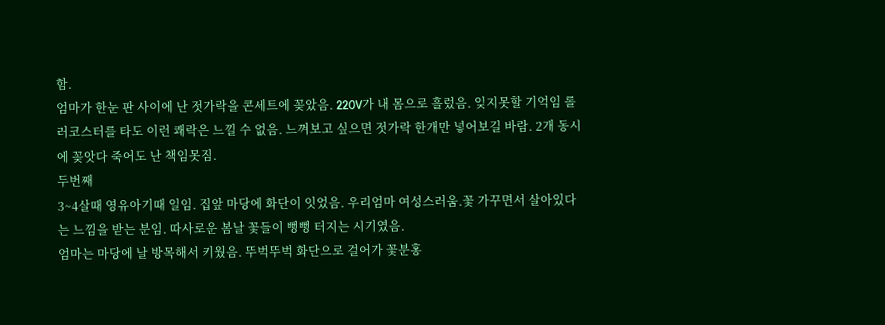함.
엄마가 한눈 판 사이에 난 젓가락을 콘세트에 꽂았음. 220V가 내 몸으로 흘렀음. 잊지못할 기억임 롤러코스터를 타도 이런 쾌락은 느낄 수 없음. 느껴보고 싶으면 젓가락 한개만 넣어보길 바람. 2개 동시에 꽂앗다 죽어도 난 책임못짐.
두번째
3~4살때 영유아기때 일임. 집앞 마당에 화단이 잇었음. 우리엄마 여성스러움.꽃 가꾸면서 살아있다는 느낌을 받는 분임. 따사로운 봄날 꽃들이 뻥뻥 터지는 시기였음.
엄마는 마당에 날 방목해서 키웠음. 뚜벅뚜벅 화단으로 걸어가 꽃분홍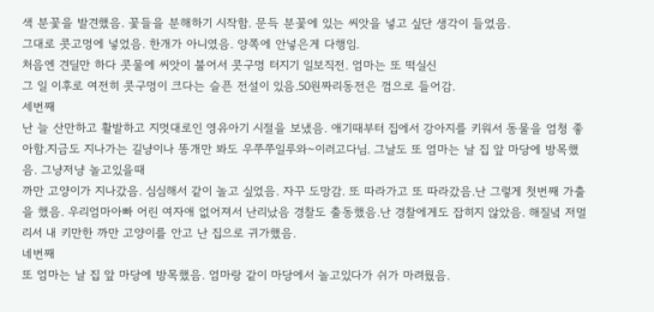색 분꽃을 발견했음. 꽃들을 분해하기 시작함. 문득 분꽃에 있는 씨앗을 넣고 싶단 생각이 들었음.
그대로 콧고멍에 넣었음. 한개가 아니였음. 양쪽에 안넣은게 다행임.
처음엔 견딜만 하다 콧물에 씨앗이 불어서 콧구멍 터지기 일보직전. 엄마는 또 떡실신
그 일 이후로 여전히 콧구멍이 크다는 슬픈 전설이 있음.50원짜리동전은 껌으로 들어감.
세번째
난 늘 산만하고 활발하고 지멋대로인 영유아기 시절을 보냈음. 애기때부터 집에서 강아지를 키워서 동물을 엄청 좋아함.지금도 지나가는 길냥이나 똥개만 봐도 우쭈쭈일루와~이러고다님. 그날도 또 엄마는 날 집 앞 마당에 방목했음. 그냥저냥 놀고있을때
까만 고양이가 지나갔음. 심심해서 같이 놀고 싶었음. 자꾸 도망감. 또 따라가고 또 따라갔음.난 그렇게 첫번째 가출을 했음. 우리엄마아빠 어린 여자애 없어져서 난리났음 경찰도 출동했음.난 경찰에게도 잡히지 않았음. 해질녘 저멀리서 내 키만한 까만 고양이를 안고 난 집으로 귀가했음.
네번째
또 엄마는 날 집 앞 마당에 방목했음. 엄마랑 같이 마당에서 놀고있다가 쉬가 마려웠음.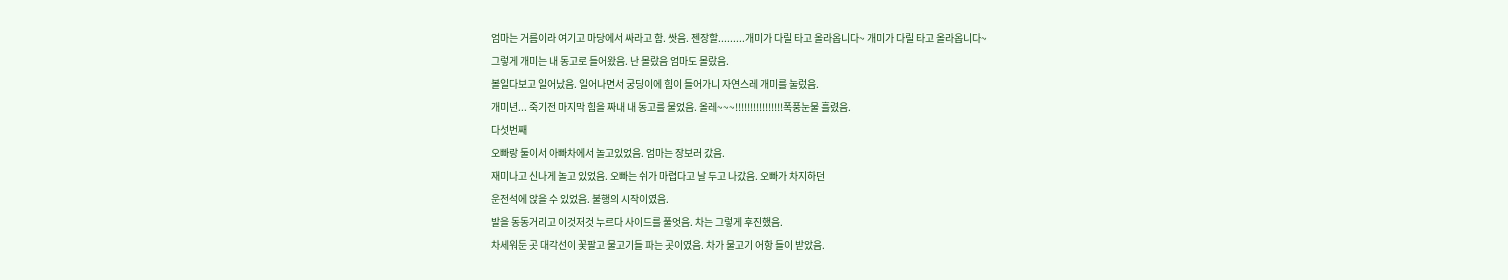엄마는 거름이라 여기고 마당에서 싸라고 함. 쌋음. 젠장할.........개미가 다릴 타고 올라옵니다~ 개미가 다릴 타고 올라옵니다~
그렇게 개미는 내 동고로 들어왔음. 난 몰랐음 엄마도 몰랐음.
볼일다보고 일어났음. 일어나면서 궁딩이에 힘이 들어가니 자연스레 개미를 눌렀음.
개미년... 죽기전 마지막 힘을 짜내 내 동고를 물었음. 올레~~~!!!!!!!!!!!!!!!!폭풍눈물 흘렸음.
다섯번째
오빠랑 둘이서 아빠차에서 놀고있었음. 엄마는 장보러 갔음.
재미나고 신나게 놀고 있었음. 오빠는 쉬가 마렵다고 날 두고 나갔음. 오빠가 차지하던
운전석에 앉을 수 있었음. 불행의 시작이였음.
발을 동동거리고 이것저것 누르다 사이드를 풀엇음. 차는 그렇게 후진했음.
차세워둔 곳 대각선이 꽃팔고 물고기들 파는 곳이였음. 차가 물고기 어항 들이 받았음.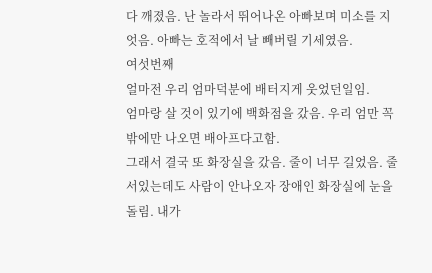다 깨졌음. 난 놀라서 뛰어나온 아빠보며 미소를 지엇음. 아빠는 호적에서 날 빼버릴 기세였음.
여섯번째
얼마전 우리 엄마덕분에 배터지게 웃었던일임.
엄마랑 살 것이 있기에 백화점을 갔음. 우리 엄만 꼭 밖에만 나오면 배아프다고함.
그래서 결국 또 화장실을 갔음. 줄이 너무 길었음. 줄서있는데도 사람이 안나오자 장애인 화장실에 눈을 돌림. 내가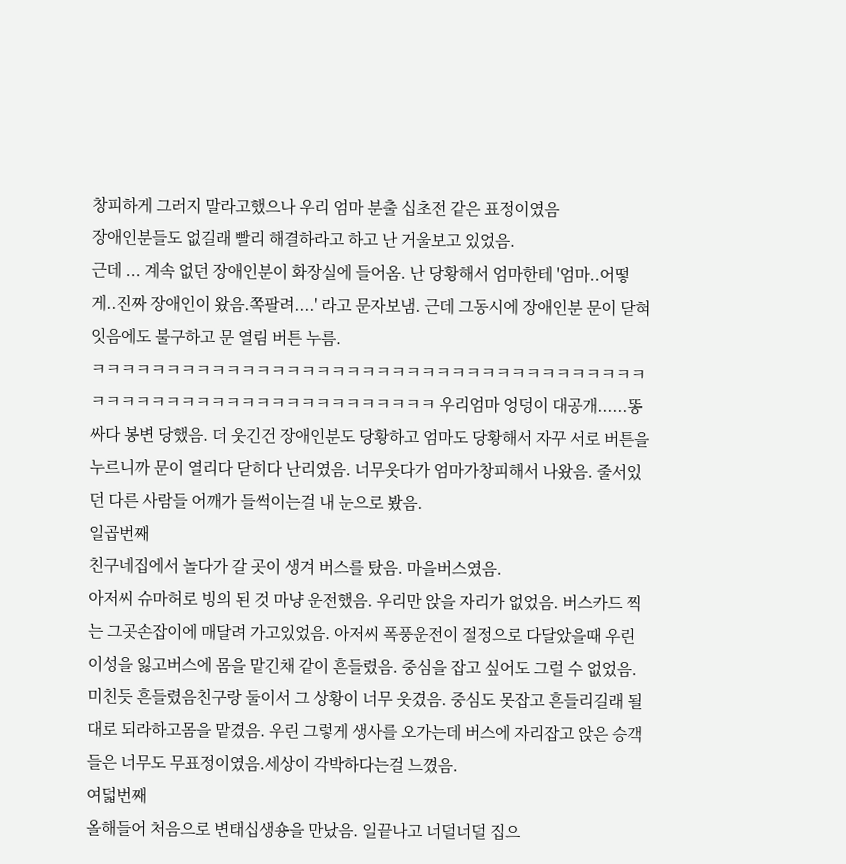창피하게 그러지 말라고했으나 우리 엄마 분출 십초전 같은 표정이였음
장애인분들도 없길래 빨리 해결하라고 하고 난 거울보고 있었음.
근데 ... 계속 없던 장애인분이 화장실에 들어옴. 난 당황해서 엄마한테 '엄마..어떻게..진짜 장애인이 왔음.쪽팔려....' 라고 문자보냄. 근데 그동시에 장애인분 문이 닫혀잇음에도 불구하고 문 열림 버튼 누름.
ㅋㅋㅋㅋㅋㅋㅋㅋㅋㅋㅋㅋㅋㅋㅋㅋㅋㅋㅋㅋㅋㅋㅋㅋㅋㅋㅋㅋㅋㅋㅋㅋㅋㅋㅋㅋㅋㅋㅋㅋㅋㅋㅋㅋㅋㅋㅋㅋㅋㅋㅋㅋㅋㅋㅋㅋㅋㅋㅋㅋ 우리엄마 엉덩이 대공개......똥싸다 봉변 당했음. 더 웃긴건 장애인분도 당황하고 엄마도 당황해서 자꾸 서로 버튼을 누르니까 문이 열리다 닫히다 난리였음. 너무웃다가 엄마가창피해서 나왔음. 줄서있던 다른 사람들 어깨가 들썩이는걸 내 눈으로 봤음.
일곱번째
친구네집에서 놀다가 갈 곳이 생겨 버스를 탔음. 마을버스였음.
아저씨 슈마허로 빙의 된 것 마냥 운전했음. 우리만 앉을 자리가 없었음. 버스카드 찍는 그곳손잡이에 매달려 가고있었음. 아저씨 폭풍운전이 절정으로 다달았을때 우린 이성을 잃고버스에 몸을 맡긴채 같이 흔들렸음. 중심을 잡고 싶어도 그럴 수 없었음. 미친듯 흔들렸음친구랑 둘이서 그 상황이 너무 웃겼음. 중심도 못잡고 흔들리길래 될대로 되라하고몸을 맡겼음. 우린 그렇게 생사를 오가는데 버스에 자리잡고 앉은 승객들은 너무도 무표정이였음.세상이 각박하다는걸 느꼈음.
여덟번째
올해들어 처음으로 변태십생숑을 만났음. 일끝나고 너덜너덜 집으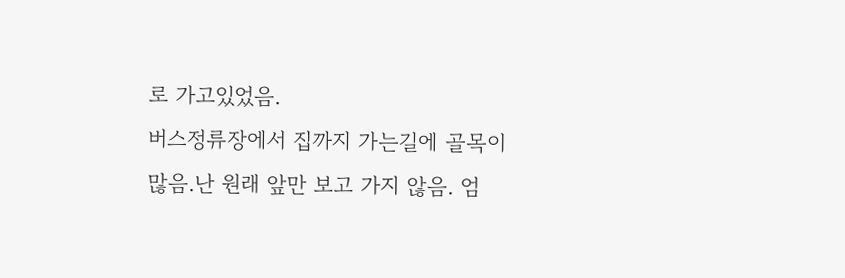로 가고있었음.
버스정류장에서 집까지 가는길에 골목이 많음.난 원래 앞만 보고 가지 않음. 엄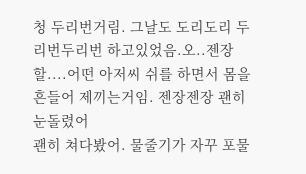청 두리번거림. 그날도 도리도리 두리번두리번 하고있었음.오..젠장할....어떤 아저씨 쉬를 하면서 몸을 흔들어 제끼는거임. 젠장젠장 괜히 눈돌렸어
괜히 쳐다봤어. 물줄기가 자꾸 포물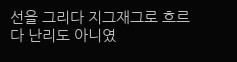선을 그리다 지그재그로 흐르다 난리도 아니였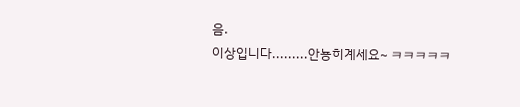음.
이상입니다.........안뇽히계세요~ ㅋㅋㅋㅋㅋ